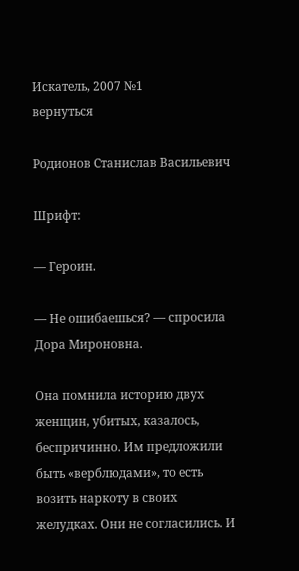Искатель, 2007 №1
вернуться

Родионов Станислав Васильевич

Шрифт:

— Героин.

— Не ошибаешься? — спросила Дора Мироновна.

Она помнила историю двух женщин, убитых, казалось, беспричинно. Им предложили быть «верблюдами», то есть возить наркоту в своих желудках. Они не согласились. И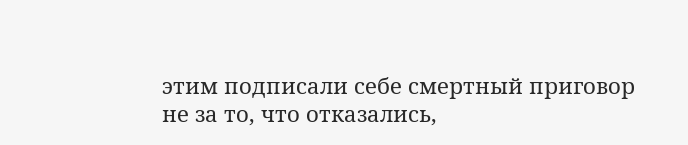этим подписали себе смертный приговор не за то, что отказались,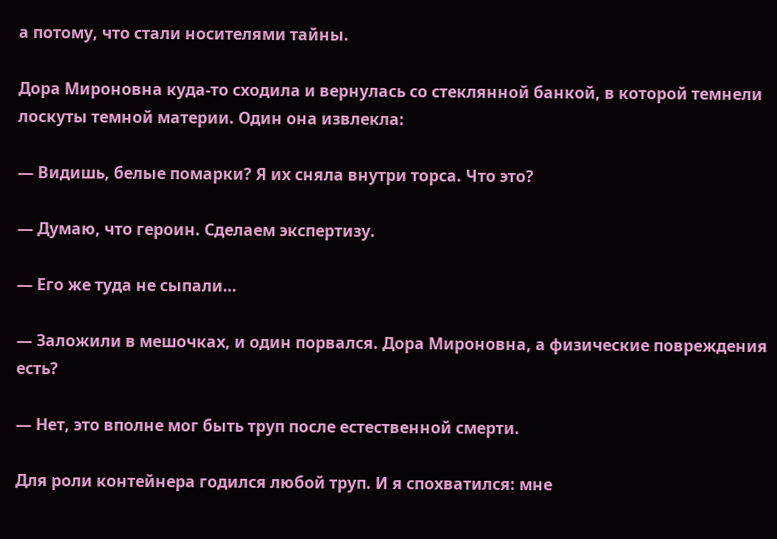а потому, что стали носителями тайны.

Дора Мироновна куда-то сходила и вернулась со стеклянной банкой, в которой темнели лоскуты темной материи. Один она извлекла:

— Видишь, белые помарки? Я их сняла внутри торса. Что это?

— Думаю, что героин. Сделаем экспертизу.

— Его же туда не сыпали…

— Заложили в мешочках, и один порвался. Дора Мироновна, а физические повреждения есть?

— Нет, это вполне мог быть труп после естественной смерти.

Для роли контейнера годился любой труп. И я спохватился: мне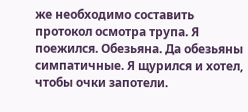же необходимо составить протокол осмотра трупа. Я поежился. Обезьяна. Да обезьяны симпатичные. Я щурился и хотел, чтобы очки запотели.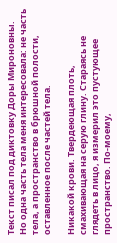Текст писал под диктовку Доры Мироновны. Но одна часть тела меня интересовала: не часть тела, а пространство в брюшной полости, оставленное после частей тела.

Никакой крови. Твердеющая плоть, смахивающая на серую глину. Стараясь не глядеть в лицо, я измерил это пустующее пространство. По-моему,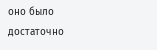оно было достаточно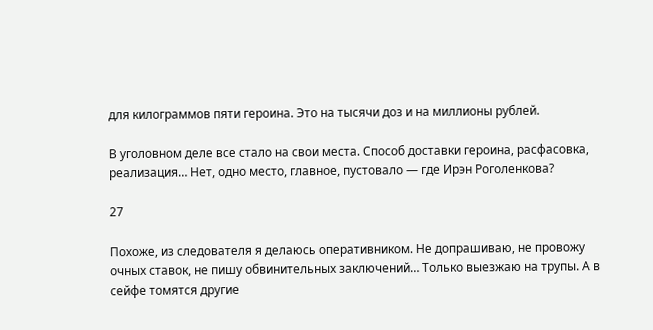для килограммов пяти героина. Это на тысячи доз и на миллионы рублей.

В уголовном деле все стало на свои места. Способ доставки героина, расфасовка, реализация… Нет, одно место, главное, пустовало — где Ирэн Роголенкова?

27

Похоже, из следователя я делаюсь оперативником. Не допрашиваю, не провожу очных ставок, не пишу обвинительных заключений… Только выезжаю на трупы. А в сейфе томятся другие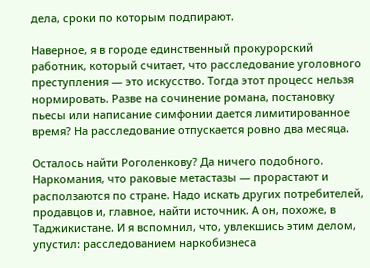дела, сроки по которым подпирают.

Наверное, я в городе единственный прокурорский работник, который считает, что расследование уголовного преступления — это искусство. Тогда этот процесс нельзя нормировать. Разве на сочинение романа, постановку пьесы или написание симфонии дается лимитированное время? На расследование отпускается ровно два месяца.

Осталось найти Роголенкову? Да ничего подобного. Наркомания, что раковые метастазы — прорастают и расползаются по стране. Надо искать других потребителей, продавцов и, главное, найти источник. А он, похоже, в Таджикистане. И я вспомнил, что, увлекшись этим делом, упустил: расследованием наркобизнеса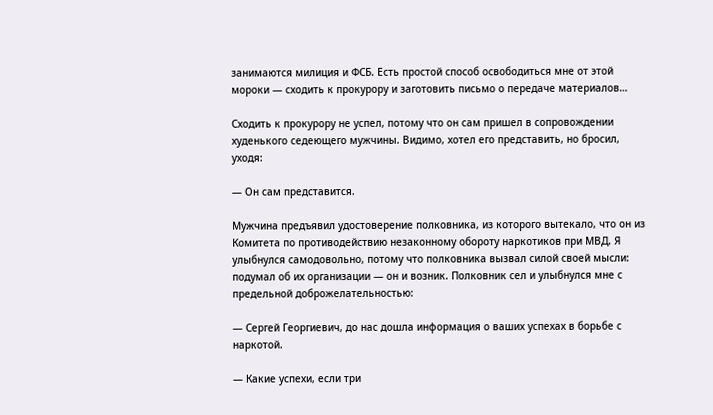занимаются милиция и ФСБ. Есть простой способ освободиться мне от этой мороки — сходить к прокурору и заготовить письмо о передаче материалов…

Сходить к прокурору не успел, потому что он сам пришел в сопровождении худенького седеющего мужчины. Видимо, хотел его представить, но бросил, уходя:

— Он сам представится.

Мужчина предъявил удостоверение полковника, из которого вытекало, что он из Комитета по противодействию незаконному обороту наркотиков при МВД. Я улыбнулся самодовольно, потому что полковника вызвал силой своей мысли: подумал об их организации — он и возник. Полковник сел и улыбнулся мне с предельной доброжелательностью:

— Сергей Георгиевич, до нас дошла информация о ваших успехах в борьбе с наркотой.

— Какие успехи, если три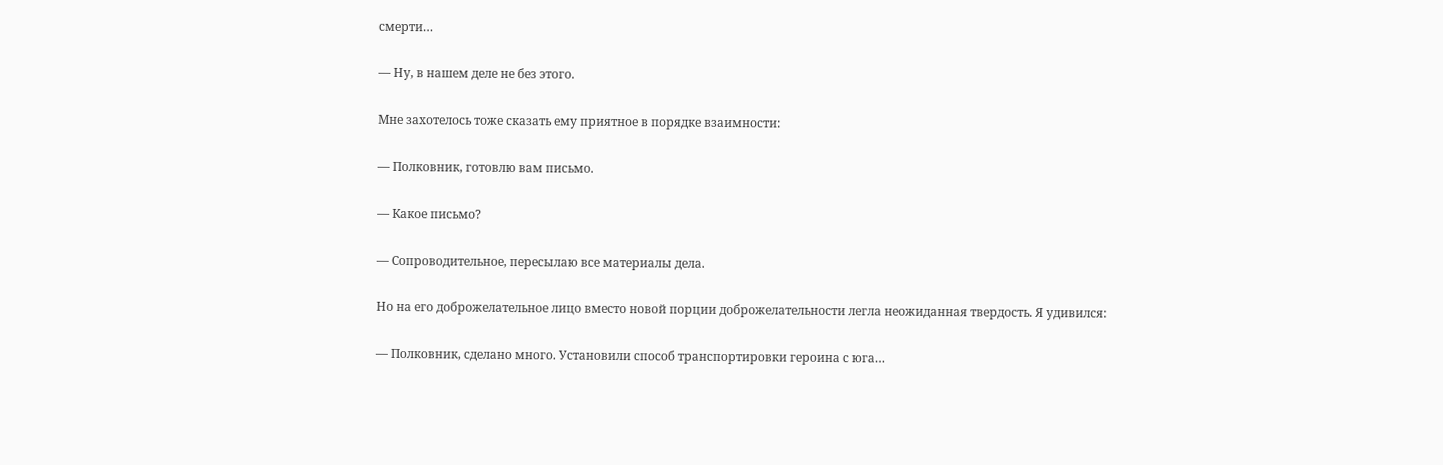смерти…

— Ну, в нашем деле не без этого.

Мне захотелось тоже сказать ему приятное в порядке взаимности:

— Полковник, готовлю вам письмо.

— Какое письмо?

— Сопроводительное, пересылаю все материалы дела.

Но на его доброжелательное лицо вместо новой порции доброжелательности легла неожиданная твердость. Я удивился:

— Полковник, сделано много. Установили способ транспортировки героина с юга…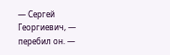— Сергей Георгиевич, — перебил он. —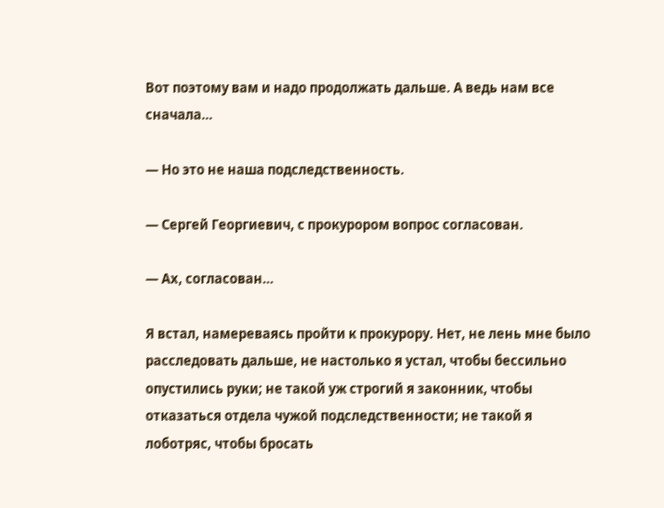Вот поэтому вам и надо продолжать дальше. А ведь нам все сначала…

— Но это не наша подследственность.

— Сергей Георгиевич, с прокурором вопрос согласован.

— Ах, согласован…

Я встал, намереваясь пройти к прокурору. Нет, не лень мне было расследовать дальше, не настолько я устал, чтобы бессильно опустились руки; не такой уж строгий я законник, чтобы отказаться отдела чужой подследственности; не такой я лоботряс, чтобы бросать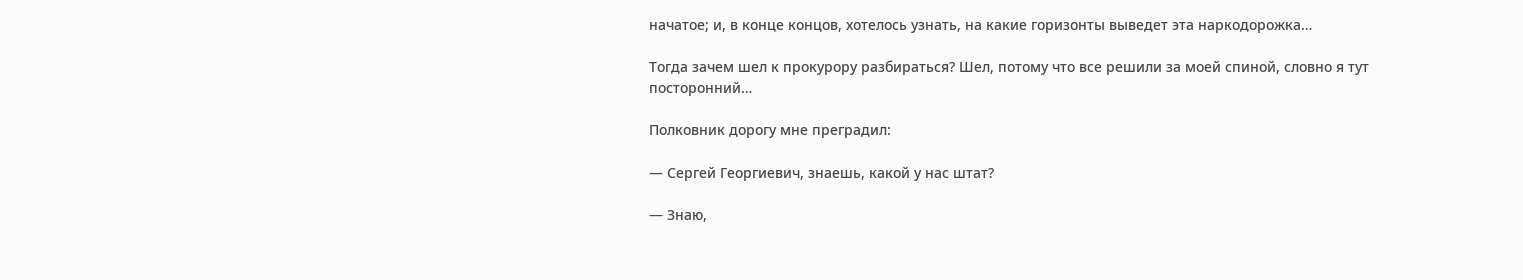начатое; и, в конце концов, хотелось узнать, на какие горизонты выведет эта наркодорожка…

Тогда зачем шел к прокурору разбираться? Шел, потому что все решили за моей спиной, словно я тут посторонний…

Полковник дорогу мне преградил:

— Сергей Георгиевич, знаешь, какой у нас штат?

— Знаю,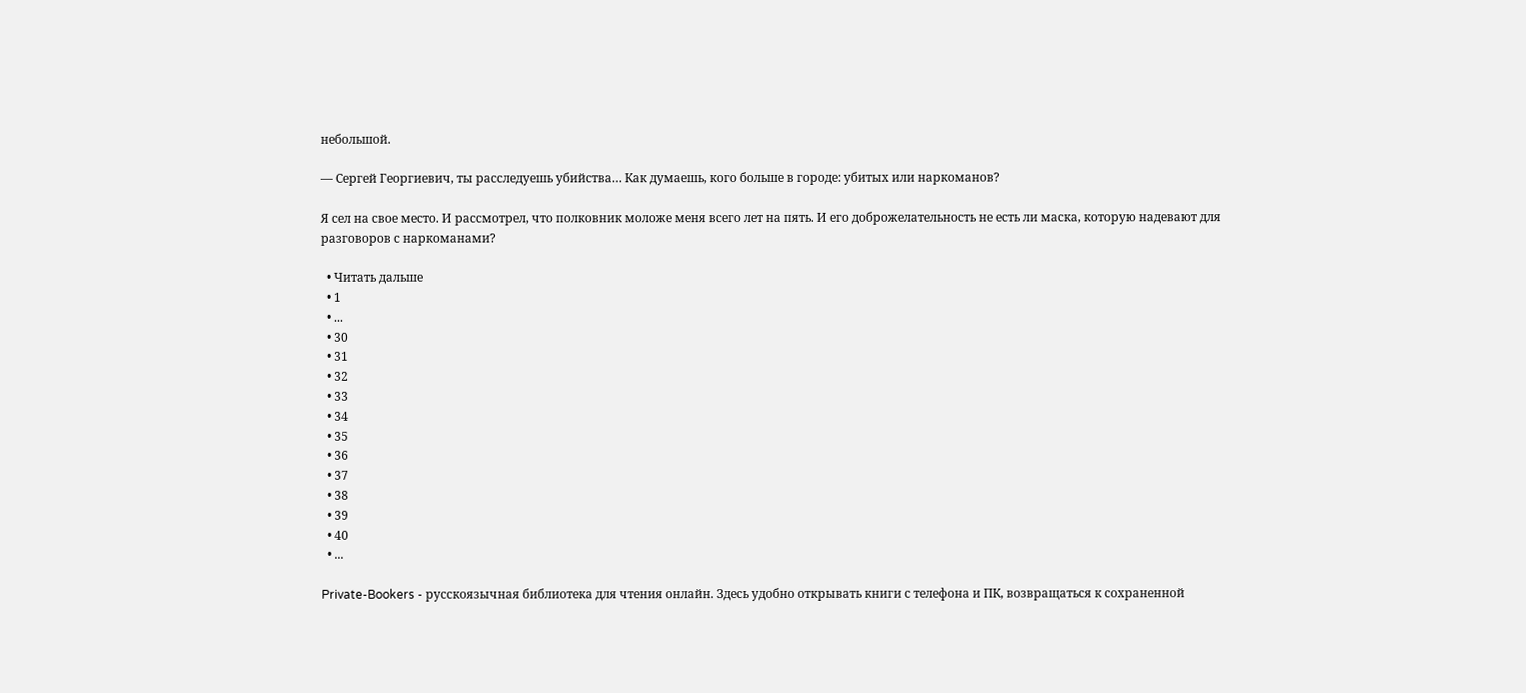небольшой.

— Сергей Георгиевич, ты расследуешь убийства… Как думаешь, кого больше в городе: убитых или наркоманов?

Я сел на свое место. И рассмотрел, что полковник моложе меня всего лет на пять. И его доброжелательность не есть ли маска, которую надевают для разговоров с наркоманами?

  • Читать дальше
  • 1
  • ...
  • 30
  • 31
  • 32
  • 33
  • 34
  • 35
  • 36
  • 37
  • 38
  • 39
  • 40
  • ...

Private-Bookers - русскоязычная библиотека для чтения онлайн. Здесь удобно открывать книги с телефона и ПК, возвращаться к сохраненной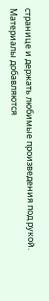странице и держать любимые произведения под рукой. Материалы добавляются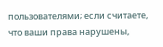пользователями; если считаете, что ваши права нарушены,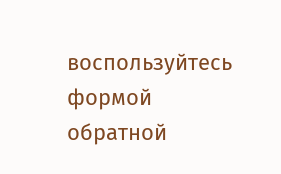воспользуйтесь формой обратной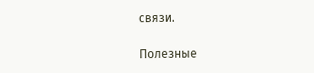связи.

Полезные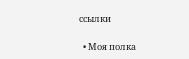ссылки

  • Моя полка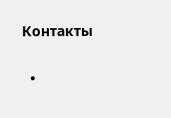Контакты

  •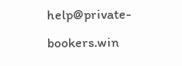help@private-bookers.win